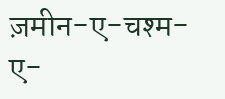ज़मीन-ए-चश्म-ए-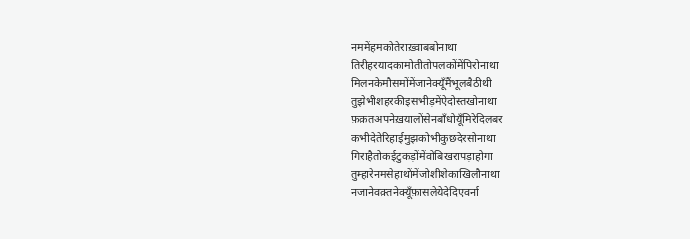नममेंहमकोतेराख़्वाबबोनाथा
तिरीहरयादकामोतीतोपलकोंमेंपिरोनाथा
मिलनकेमौसमोंमेंजानेक्यूँमैंभूलबैठीथी
तुझेभीशहरकीइसभीड़मेंऐदोस्तखोनाथा
फ़क़तअपनेख़यालोंसेनबाँधोयूँमिरेदिलबर
कभीदेतेरिहाईमुझकोभीकुछदेरसोनाथा
गिराहैतोकईटुकड़ोंमेंवोबिखरापड़ाहोगा
तुम्हारेनमसेहाथोंमेंजोशीशेकाखिलौनाथा
नजानेवक़्तनेक्यूँफ़ासलेयेदेदिएवर्ना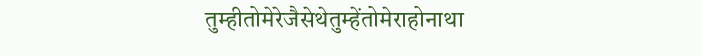तुम्हीतोमेरेजैसेथेतुम्हेंतोमेराहोनाथा